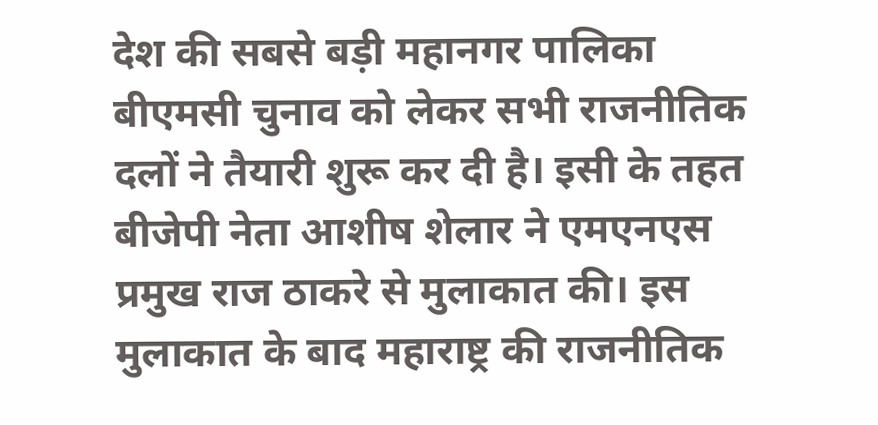देश की सबसे बड़ी महानगर पालिका बीएमसी चुनाव को लेकर सभी राजनीतिक दलों ने तैयारी शुरू कर दी है। इसी के तहत बीजेपी नेता आशीष शेलार ने एमएनएस प्रमुख राज ठाकरे से मुलाकात की। इस मुलाकात के बाद महाराष्ट्र की राजनीतिक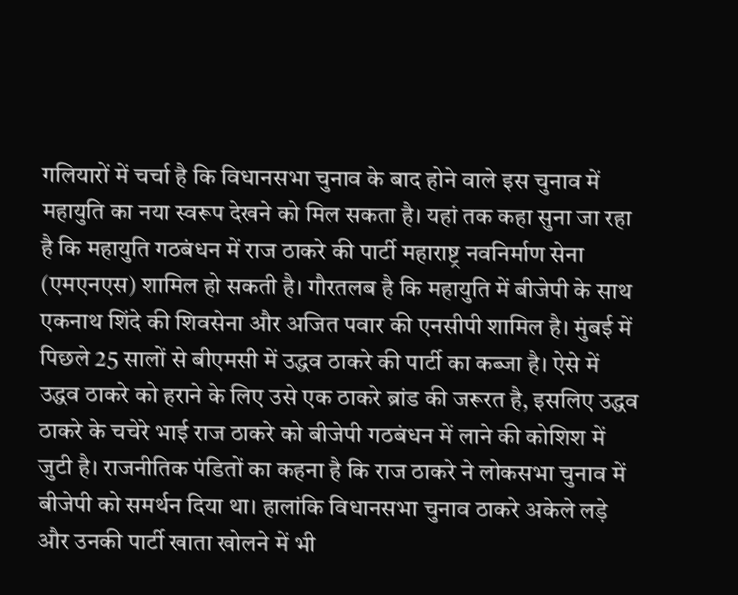गलियारों में चर्चा है कि विधानसभा चुनाव के बाद होने वाले इस चुनाव में महायुति का नया स्वरूप देखने को मिल सकता है। यहां तक कहा सुना जा रहा है कि महायुति गठबंधन में राज ठाकरे की पार्टी महाराष्ट्र नवनिर्माण सेना (एमएनएस) शामिल हो सकती है। गौरतलब है कि महायुति में बीजेपी के साथ एकनाथ शिंदे की शिवसेना और अजित पवार की एनसीपी शामिल है। मुंबई में पिछले 25 सालों से बीएमसी में उद्धव ठाकरे की पार्टी का कब्जा है। ऐसे में उद्धव ठाकरे को हराने के लिए उसे एक ठाकरे ब्रांड की जरूरत है, इसलिए उद्धव ठाकरे के चचेरे भाई राज ठाकरे को बीजेपी गठबंधन में लाने की कोशिश में जुटी है। राजनीतिक पंडितों का कहना है कि राज ठाकरे ने लोकसभा चुनाव में बीजेपी को समर्थन दिया था। हालांकि विधानसभा चुनाव ठाकरे अकेले लड़े और उनकी पार्टी खाता खोलने में भी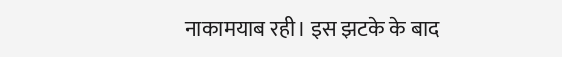नाकामयाब रही। इस झटके के बाद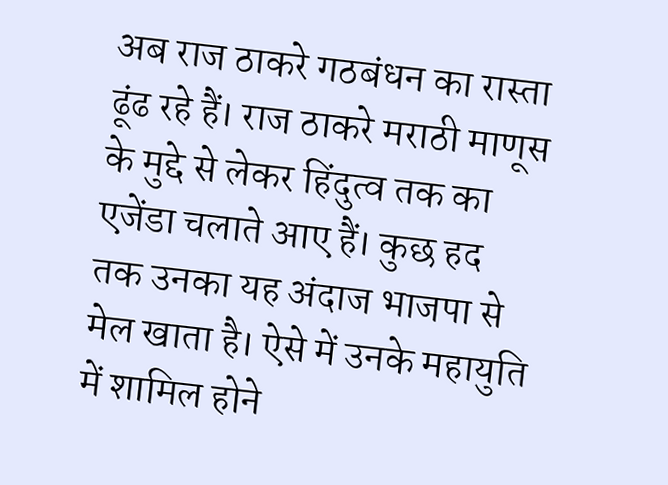अब राज ठाकरे गठबंधन का रास्ता ढूंढ रहे हैं। राज ठाकरे मराठी माणूस के मुद्दे से लेकर हिंदुत्व तक का एजेंडा चलाते आए हैं। कुछ हद तक उनका यह अंदाज भाजपा से मेल खाता है। ऐसे में उनके महायुति में शामिल होने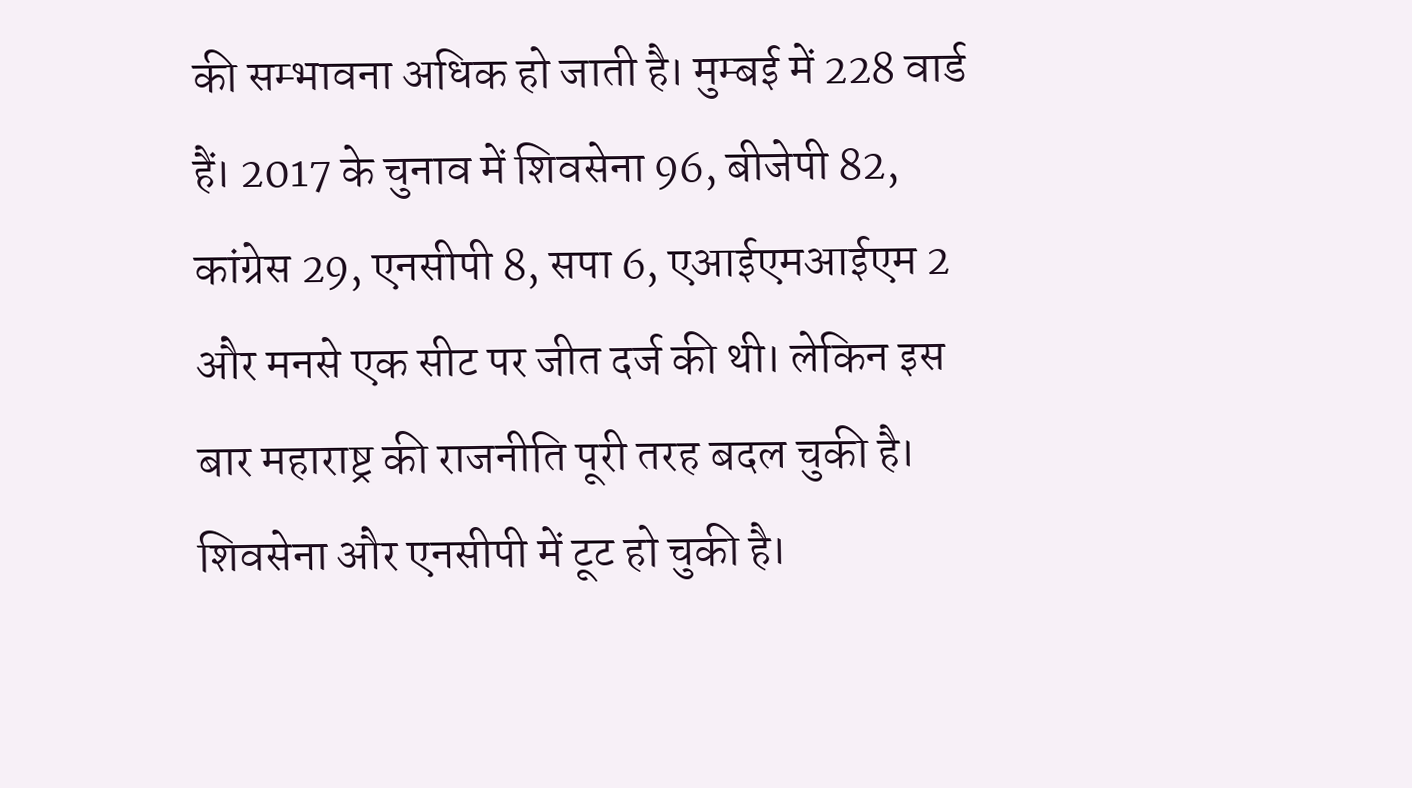की सम्भावना अधिक हो जाती है। मुम्बई में 228 वार्ड हैं। 2017 के चुनाव में शिवसेना 96, बीजेपी 82, कांग्रेस 29, एनसीपी 8, सपा 6, एआईएमआईएम 2 और मनसे एक सीट पर जीत दर्ज की थी। लेकिन इस बार महाराष्ट्र की राजनीति पूरी तरह बदल चुकी है। शिवसेना और एनसीपी में टूट हो चुकी है।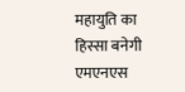महायुति का हिस्सा बनेगी एमएनएस